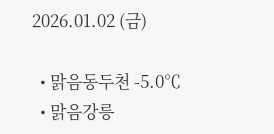2026.01.02 (금)

  • 맑음동두천 -5.0℃
  • 맑음강릉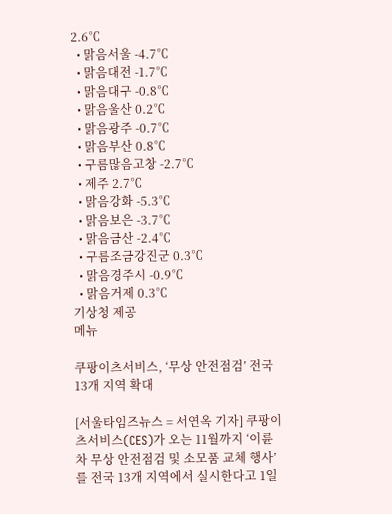2.6℃
  • 맑음서울 -4.7℃
  • 맑음대전 -1.7℃
  • 맑음대구 -0.8℃
  • 맑음울산 0.2℃
  • 맑음광주 -0.7℃
  • 맑음부산 0.8℃
  • 구름많음고창 -2.7℃
  • 제주 2.7℃
  • 맑음강화 -5.3℃
  • 맑음보은 -3.7℃
  • 맑음금산 -2.4℃
  • 구름조금강진군 0.3℃
  • 맑음경주시 -0.9℃
  • 맑음거제 0.3℃
기상청 제공
메뉴

쿠팡이츠서비스, ‘무상 안전점검’ 전국 13개 지역 확대

[서울타임즈뉴스 = 서연옥 기자] 쿠팡이츠서비스(CES)가 오는 11월까지 ‘이륜차 무상 안전점검 및 소모품 교체 행사’를 전국 13개 지역에서 실시한다고 1일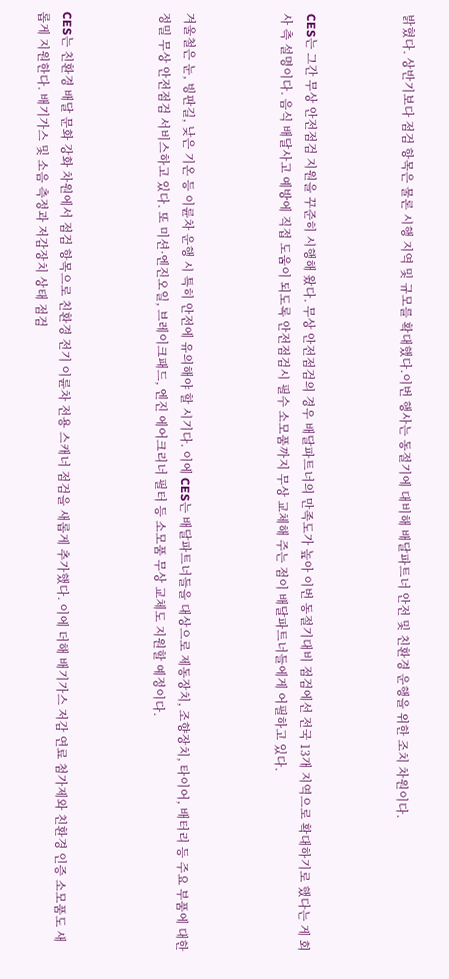밝혔다. 상반기보다 점검 항목은 물론 시행 지역 및 규모를 확대했다.이번 행사는 동절기에 대비해 배달파트너 안전 및 친환경 운행을 위한 조치 차원이다.



CES는 그간 무상 안전점검 지원을 꾸준히 시행해 왔다. 무상 안전점검의 경우 배달파트너의 만족도가 높아 이번 동절기대비 점검에선 전국 13개 지역으로 확대하기로 했다는 게 회사 측 설명이다. 음식 배달사고 예방에 직접 도움이 되도록 안전점검시 필수 소모품까지 무상 교체해 주는 점이 배달파트너들에게 어필하고 있다.



겨울철은 눈, 빙판길, 낮은 기온 등 이륜차 운행 시 특히 안전에 유의해야 할 시기다. 이에 CES는 배달파트너들을 대상으로 제동장치, 조향장치, 타이어, 배터리 등 주요 부품에 대한 정밀 무상 안전점검 서비스하고 있다. 또 미션·엔진오일, 브레이크패드, 엔진 에어크리너 필터 등 소모품 무상 교체도 지원할 예정이다.



CES는 친환경 배달 문화 강화 차원에서 점검 항목으로 친환경 전기 이륜차 전용 스캐너 점검을 새롭게 추가했다. 이에 더해 배기가스 저감 연료 첨가제와 친환경 인증 소모품도 새롭게 지원한다. 배기가스 및 소음 측정과 저감장치 상태 점검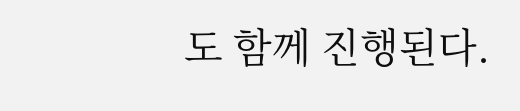도 함께 진행된다.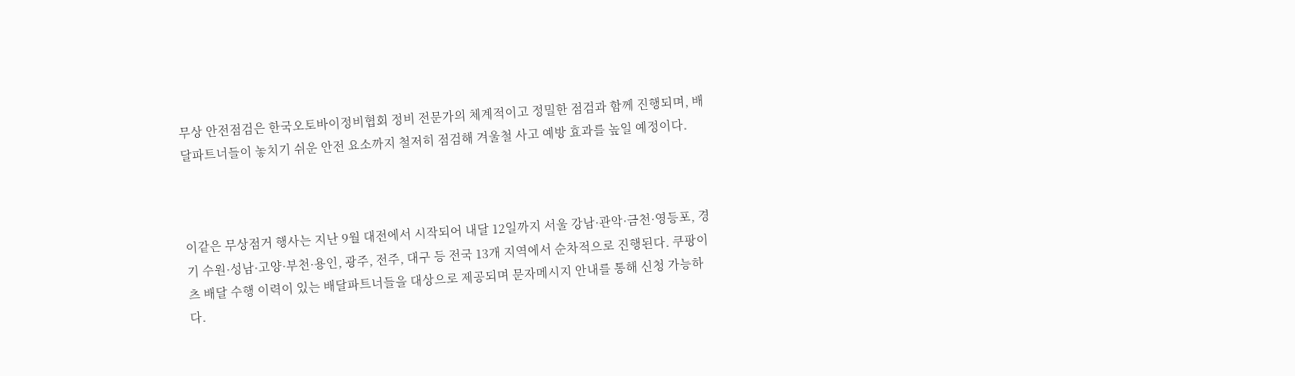무상 안전점검은 한국오토바이정비협회 정비 전문가의 체계적이고 정밀한 점검과 함께 진행되며, 배달파트너들이 놓치기 쉬운 안전 요소까지 철저히 점검해 겨울철 사고 예방 효과를 높일 예정이다.



이같은 무상점거 행사는 지난 9월 대전에서 시작되어 내달 12일까지 서울 강남·관악·금천·영등포, 경기 수원·성남·고양·부천·용인, 광주, 전주, 대구 등 전국 13개 지역에서 순차적으로 진행된다. 쿠팡이츠 배달 수행 이력이 있는 배달파트너들을 대상으로 제공되며 문자메시지 안내를 통해 신청 가능하다.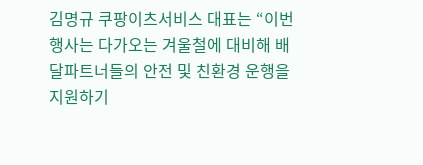김명규 쿠팡이츠서비스 대표는 “이번 행사는 다가오는 겨울철에 대비해 배달파트너들의 안전 및 친환경 운행을 지원하기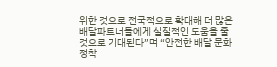위한 것으로 전국적으로 확대해 더 많은 배달파트너들에게 실질적인 도움을 줄 것으로 기대된다”며 “안전한 배달 문화 정착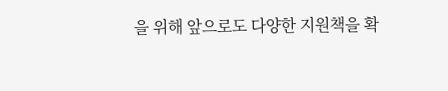을 위해 앞으로도 다양한 지원책을 확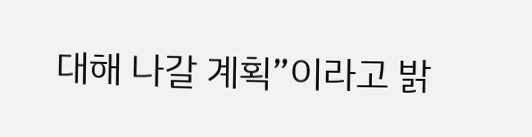대해 나갈 계획”이라고 밝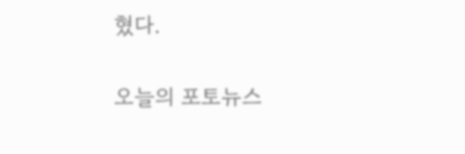혔다.


오늘의 포토뉴스